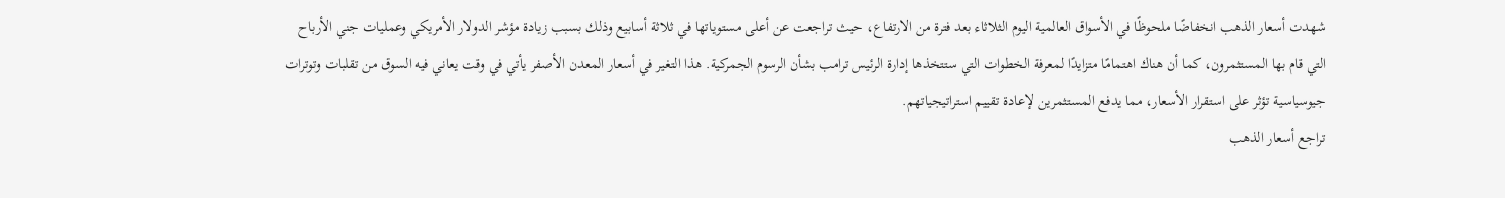شهدت أسعار الذهب انخفاضًا ملحوظًا في الأسواق العالمية اليوم الثلاثاء بعد فترة من الارتفاع، حيث تراجعت عن أعلى مستوياتها في ثلاثة أسابيع وذلك بسبب زيادة مؤشر الدولار الأمريكي وعمليات جني الأرباح التي قام بها المستثمرون، كما أن هناك اهتمامًا متزايدًا لمعرفة الخطوات التي ستتخذها إدارة الرئيس ترامب بشأن الرسوم الجمركية. هذا التغير في أسعار المعدن الأصفر يأتي في وقت يعاني فيه السوق من تقلبات وتوترات جيوسياسية تؤثر على استقرار الأسعار، مما يدفع المستثمرين لإعادة تقييم استراتيجياتهم.
تراجع أسعار الذهب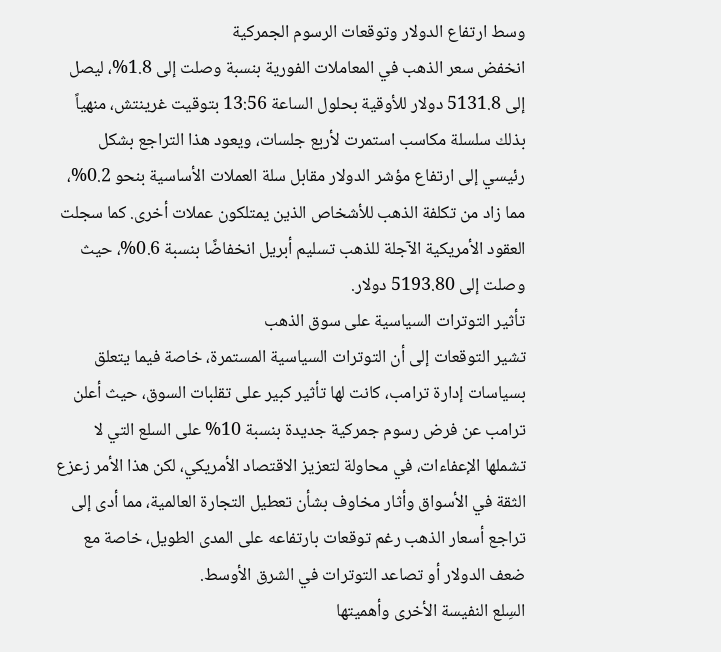وسط ارتفاع الدولار وتوقعات الرسوم الجمركية
انخفض سعر الذهب في المعاملات الفورية بنسبة وصلت إلى 1.8%، ليصل إلى 5131.8 دولار للأوقية بحلول الساعة 13:56 بتوقيت غرينتش، منهياً بذلك سلسلة مكاسب استمرت لأربع جلسات، ويعود هذا التراجع بشكل رئيسي إلى ارتفاع مؤشر الدولار مقابل سلة العملات الأساسية بنحو 0.2%، مما زاد من تكلفة الذهب للأشخاص الذين يمتلكون عملات أخرى. كما سجلت العقود الأمريكية الآجلة للذهب تسليم أبريل انخفاضًا بنسبة 0.6%، حيث وصلت إلى 5193.80 دولار.
تأثير التوترات السياسية على سوق الذهب
تشير التوقعات إلى أن التوترات السياسية المستمرة، خاصة فيما يتعلق بسياسات إدارة ترامب، كانت لها تأثير كبير على تقلبات السوق، حيث أعلن ترامب عن فرض رسوم جمركية جديدة بنسبة 10% على السلع التي لا تشملها الإعفاءات، في محاولة لتعزيز الاقتصاد الأمريكي، لكن هذا الأمر زعزع الثقة في الأسواق وأثار مخاوف بشأن تعطيل التجارة العالمية، مما أدى إلى تراجع أسعار الذهب رغم توقعات بارتفاعه على المدى الطويل، خاصة مع ضعف الدولار أو تصاعد التوترات في الشرق الأوسط.
السِلع النفيسة الأخرى وأهميتها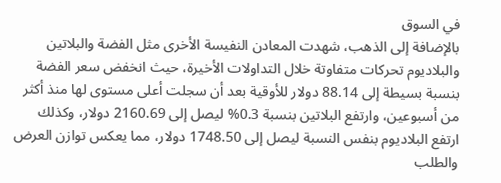في السوق
بالإضافة إلى الذهب، شهدت المعادن النفيسة الأخرى مثل الفضة والبلاتين والبلاديوم تحركات متفاوتة خلال التداولات الأخيرة، حيث انخفض سعر الفضة بنسبة بسيطة إلى 88.14 دولار للأوقية بعد أن سجلت أعلى مستوى لها منذ أكثر من أسبوعين، وارتفع البلاتين بنسبة 0.3% ليصل إلى 2160.69 دولار، وكذلك ارتفع البلاديوم بنفس النسبة ليصل إلى 1748.50 دولار، مما يعكس توازن العرض والطلب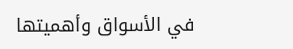في الأسواق وأهميتها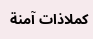كملاذات آمنة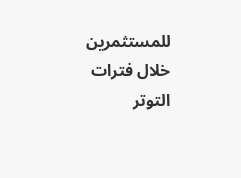للمستثمرين خلال فترات التوتر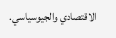الاقتصادي والجيوسياسي.